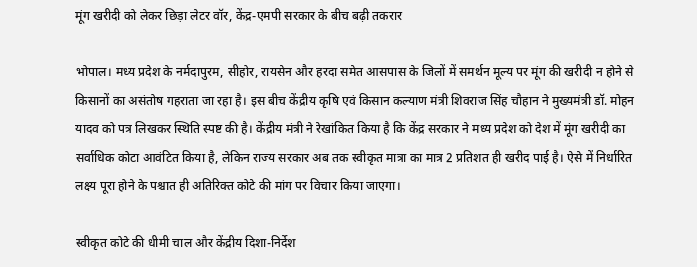मूंग खरीदी को लेकर छिड़ा लेटर वॉर, केंद्र-एमपी सरकार के बीच बढ़ी तकरार

भोपाल। मध्य प्रदेश के नर्मदापुरम, सीहोर, रायसेन और हरदा समेत आसपास के जिलों में समर्थन मूल्य पर मूंग की खरीदी न होने से किसानों का असंतोष गहराता जा रहा है। इस बीच केंद्रीय कृषि एवं किसान कल्याण मंत्री शिवराज सिंह चौहान ने मुख्यमंत्री डॉ. मोहन यादव को पत्र लिखकर स्थिति स्पष्ट की है। केंद्रीय मंत्री ने रेखांकित किया है कि केंद्र सरकार ने मध्य प्रदेश को देश में मूंग खरीदी का सर्वाधिक कोटा आवंटित किया है, लेकिन राज्य सरकार अब तक स्वीकृत मात्रा का मात्र 2 प्रतिशत ही खरीद पाई है। ऐसे में निर्धारित लक्ष्य पूरा होने के पश्चात ही अतिरिक्त कोटे की मांग पर विचार किया जाएगा।

स्वीकृत कोटे की धीमी चाल और केंद्रीय दिशा-निर्देश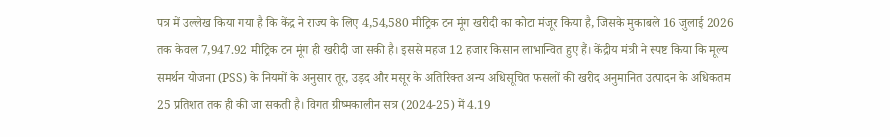पत्र में उल्लेख किया गया है कि केंद्र ने राज्य के लिए 4,54,580 मीट्रिक टन मूंग खरीदी का कोटा मंजूर किया है, जिसके मुकाबले 16 जुलाई 2026 तक केवल 7,947.92 मीट्रिक टन मूंग ही खरीदी जा सकी है। इससे महज 12 हजार किसान लाभान्वित हुए हैं। केंद्रीय मंत्री ने स्पष्ट किया कि मूल्य समर्थन योजना (PSS) के नियमों के अनुसार तूर, उड़द और मसूर के अतिरिक्त अन्य अधिसूचित फसलों की खरीद अनुमानित उत्पादन के अधिकतम 25 प्रतिशत तक ही की जा सकती है। विगत ग्रीष्मकालीन सत्र (2024-25) में 4.19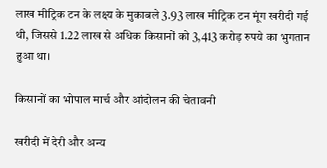लाख मीट्रिक टन के लक्ष्य के मुकाबले 3.93 लाख मीट्रिक टन मूंग खरीदी गई थी, जिससे 1.22 लाख से अधिक किसानों को 3,413 करोड़ रुपये का भुगतान हुआ था।

किसानों का भोपाल मार्च और आंदोलन की चेतावनी

खरीदी में देरी और अन्य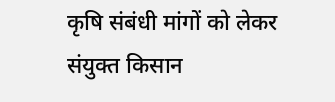कृषि संबंधी मांगों को लेकर संयुक्त किसान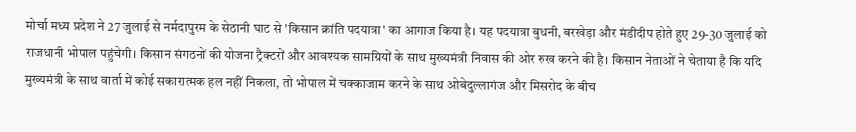मोर्चा मध्य प्रदेश ने 27 जुलाई से नर्मदापुरम के सेठानी घाट से 'किसान क्रांति पदयात्रा' का आगाज किया है। यह पदयात्रा बुधनी, बरखेड़ा और मंडीदीप होते हुए 29-30 जुलाई को राजधानी भोपाल पहुंचेगी। किसान संगठनों की योजना ट्रैक्टरों और आवश्यक सामग्रियों के साथ मुख्यमंत्री निवास की ओर रुख करने की है। किसान नेताओं ने चेताया है कि यदि मुख्यमंत्री के साथ वार्ता में कोई सकारात्मक हल नहीं निकला, तो भोपाल में चक्काजाम करने के साथ ओबेदुल्लागंज और मिसरोद के बीच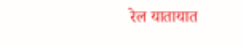रेल यातायात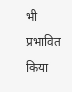भी प्रभावित किया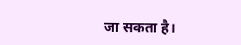जा सकता है।